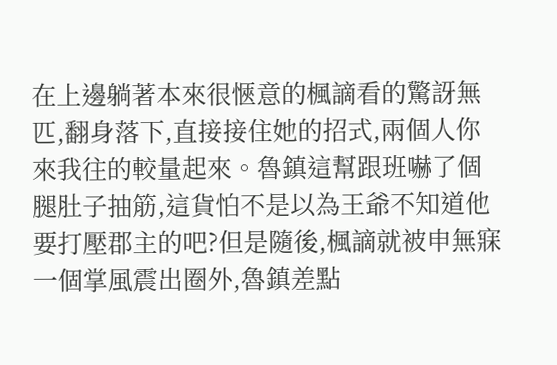在上邊躺著本來很愜意的楓謫看的驚訝無匹,翻身落下,直接接住她的招式,兩個人你來我往的較量起來。魯鎮這幫跟班嚇了個腿肚子抽筋,這貨怕不是以為王爺不知道他要打壓郡主的吧?但是隨後,楓謫就被申無寐一個掌風震出圈外,魯鎮差點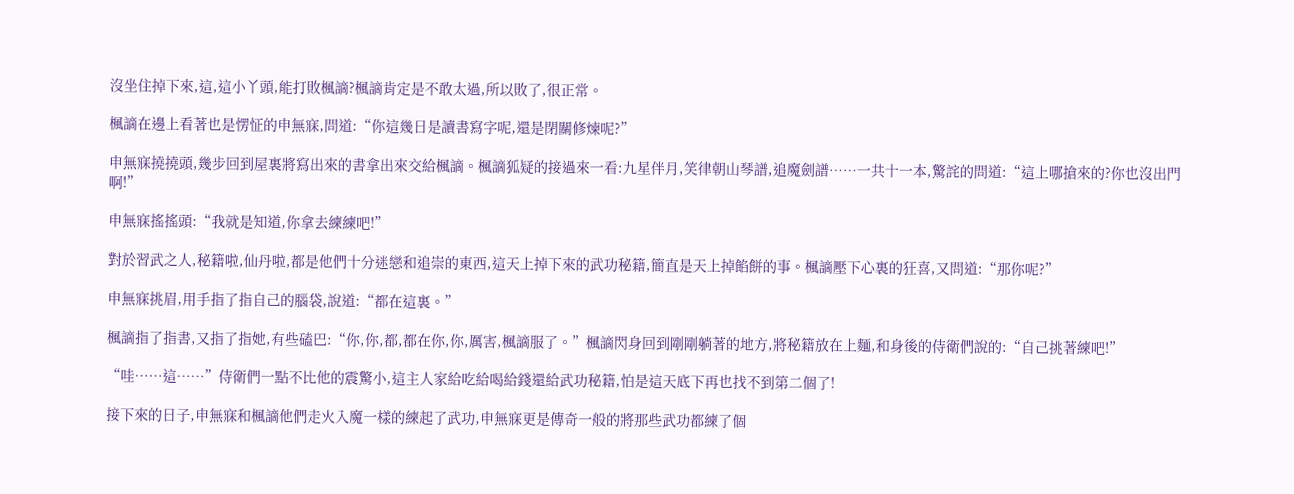沒坐住掉下來,這,這小丫頭,能打敗楓謫?楓謫肯定是不敢太過,所以敗了,很正常。

楓謫在邊上看著也是愣怔的申無寐,問道:“你這幾日是讀書寫字呢,還是閉關修煉呢?”

申無寐撓撓頭,幾步回到屋裏將寫出來的書拿出來交給楓謫。楓謫狐疑的接過來一看:九星伴月,笑律朝山琴譜,追魔劍譜……一共十一本,驚詫的問道:“這上哪搶來的?你也沒出門啊!”

申無寐搖搖頭:“我就是知道,你拿去練練吧!”

對於習武之人,秘籍啦,仙丹啦,都是他們十分迷戀和追崇的東西,這天上掉下來的武功秘籍,簡直是天上掉餡餅的事。楓謫壓下心裏的狂喜,又問道:“那你呢?”

申無寐挑眉,用手指了指自己的腦袋,說道:“都在這裏。”

楓謫指了指書,又指了指她,有些磕巴:“你,你,都,都在你,你,厲害,楓謫服了。”楓謫閃身回到剛剛躺著的地方,將秘籍放在上麵,和身後的侍衛們說的:“自己挑著練吧!”

“哇……這……”侍衛們一點不比他的震驚小,這主人家給吃給喝給錢還給武功秘籍,怕是這天底下再也找不到第二個了!

接下來的日子,申無寐和楓謫他們走火入魔一樣的練起了武功,申無寐更是傳奇一般的將那些武功都練了個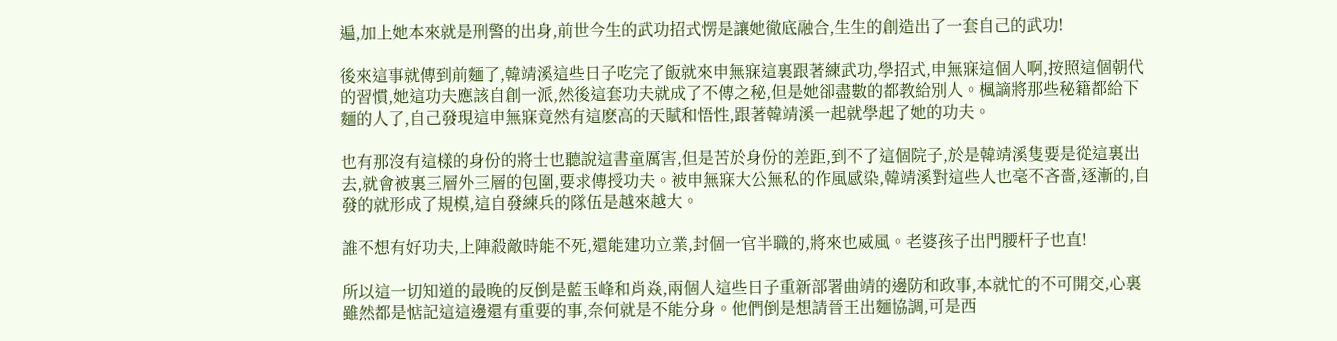遍,加上她本來就是刑警的出身,前世今生的武功招式愣是讓她徹底融合,生生的創造出了一套自己的武功!

後來這事就傳到前麵了,韓靖溪這些日子吃完了飯就來申無寐這裏跟著練武功,學招式,申無寐這個人啊,按照這個朝代的習慣,她這功夫應該自創一派,然後這套功夫就成了不傳之秘,但是她卻盡數的都教給別人。楓謫將那些秘籍都給下麵的人了,自己發現這申無寐竟然有這麽高的天賦和悟性,跟著韓靖溪一起就學起了她的功夫。

也有那沒有這樣的身份的將士也聽說這書童厲害,但是苦於身份的差距,到不了這個院子,於是韓靖溪隻要是從這裏出去,就會被裏三層外三層的包圍,要求傳授功夫。被申無寐大公無私的作風感染,韓靖溪對這些人也毫不吝嗇,逐漸的,自發的就形成了規模,這自發練兵的隊伍是越來越大。

誰不想有好功夫,上陣殺敵時能不死,還能建功立業,封個一官半職的,將來也威風。老婆孩子出門腰杆子也直!

所以這一切知道的最晚的反倒是藍玉峰和肖焱,兩個人這些日子重新部署曲靖的邊防和政事,本就忙的不可開交,心裏雖然都是惦記這這邊還有重要的事,奈何就是不能分身。他們倒是想請晉王出麵協調,可是西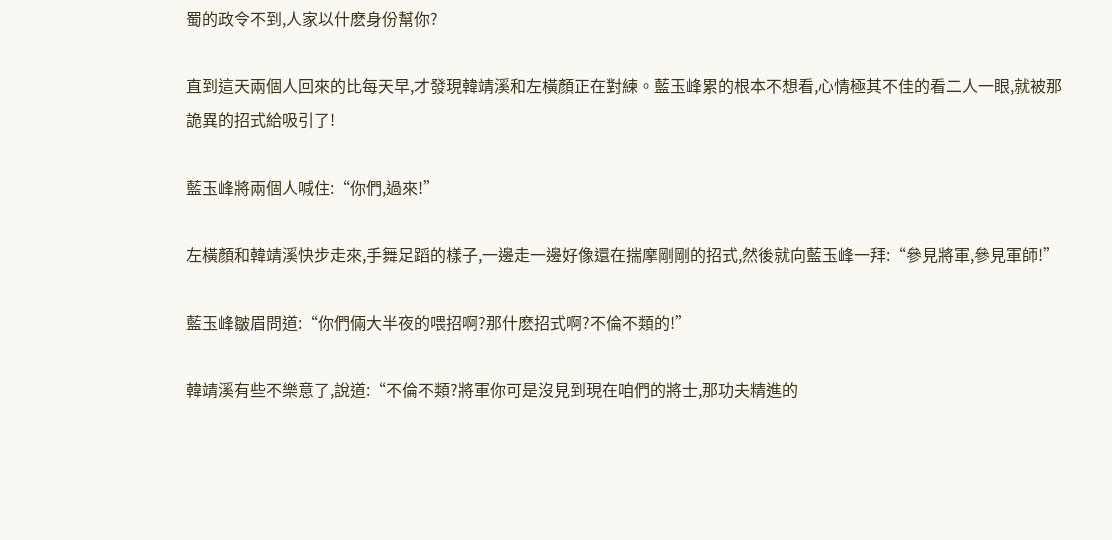蜀的政令不到,人家以什麽身份幫你?

直到這天兩個人回來的比每天早,才發現韓靖溪和左橫顏正在對練。藍玉峰累的根本不想看,心情極其不佳的看二人一眼,就被那詭異的招式給吸引了!

藍玉峰將兩個人喊住:“你們,過來!”

左橫顏和韓靖溪快步走來,手舞足蹈的樣子,一邊走一邊好像還在揣摩剛剛的招式,然後就向藍玉峰一拜:“參見將軍,參見軍師!”

藍玉峰皺眉問道:“你們倆大半夜的喂招啊?那什麽招式啊?不倫不類的!”

韓靖溪有些不樂意了,說道:“不倫不類?將軍你可是沒見到現在咱們的將士,那功夫精進的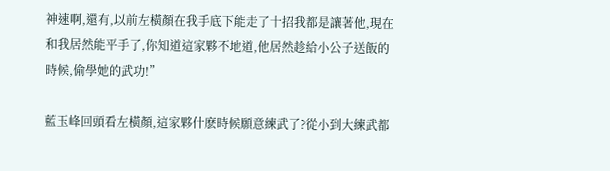神速啊,還有,以前左橫顏在我手底下能走了十招我都是讓著他,現在和我居然能平手了,你知道這家夥不地道,他居然趁給小公子送飯的時候,偷學她的武功!”

藍玉峰回頭看左橫顏,這家夥什麽時候願意練武了?從小到大練武都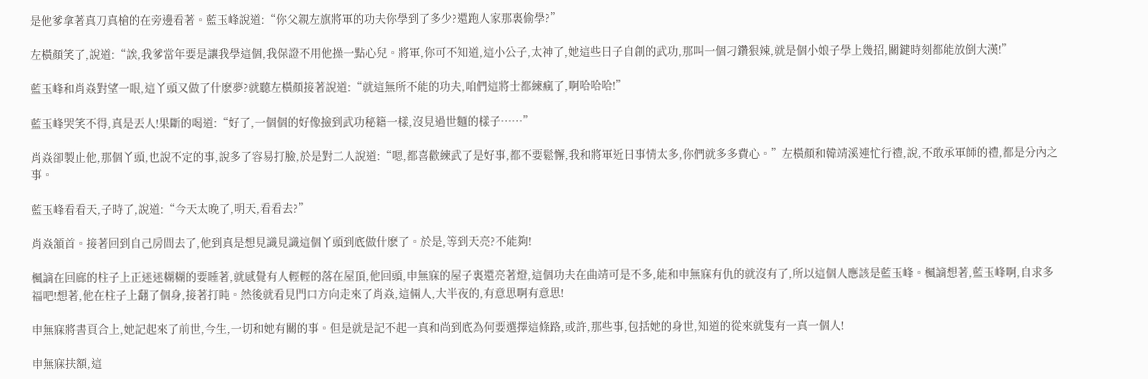是他爹拿著真刀真槍的在旁邊看著。藍玉峰說道:“你父親左旗將軍的功夫你學到了多少?還跑人家那裏偷學?”

左橫顏笑了,說道:“誒,我爹當年要是讓我學這個,我保證不用他操一點心兒。將軍,你可不知道,這小公子,太神了,她這些日子自創的武功,那叫一個刁鑽狠辣,就是個小娘子學上幾招,關鍵時刻都能放倒大漢!”

藍玉峰和肖焱對望一眼,這丫頭又做了什麽夢?就聽左橫顏接著說道:“就這無所不能的功夫,咱們這將士都練瘋了,啊哈哈哈!”

藍玉峰哭笑不得,真是丟人!果斷的喝道:“好了,一個個的好像撿到武功秘籍一樣,沒見過世麵的樣子……”

肖焱卻製止他,那個丫頭,也說不定的事,說多了容易打臉,於是對二人說道:“嗯,都喜歡練武了是好事,都不要鬆懈,我和將軍近日事情太多,你們就多多費心。”左橫顏和韓靖溪連忙行禮,說,不敢承軍師的禮,都是分內之事。

藍玉峰看看天,子時了,說道:“今天太晚了,明天,看看去?”

肖焱頷首。接著回到自己房間去了,他到真是想見識見識這個丫頭到底做什麽了。於是,等到天亮?不能夠!

楓謫在回廊的柱子上正迷迷糊糊的要睡著,就感覺有人輕輕的落在屋頂,他回頭,申無寐的屋子裏還亮著燈,這個功夫在曲靖可是不多,能和申無寐有仇的就沒有了,所以這個人應該是藍玉峰。楓謫想著,藍玉峰啊,自求多福吧!想著,他在柱子上翻了個身,接著打盹。然後就看見門口方向走來了肖焱,這倆人,大半夜的,有意思啊有意思!

申無寐將書頁合上,她記起來了前世,今生,一切和她有關的事。但是就是記不起一真和尚到底為何要選擇這條路,或許,那些事,包括她的身世,知道的從來就隻有一真一個人!

申無寐扶額,這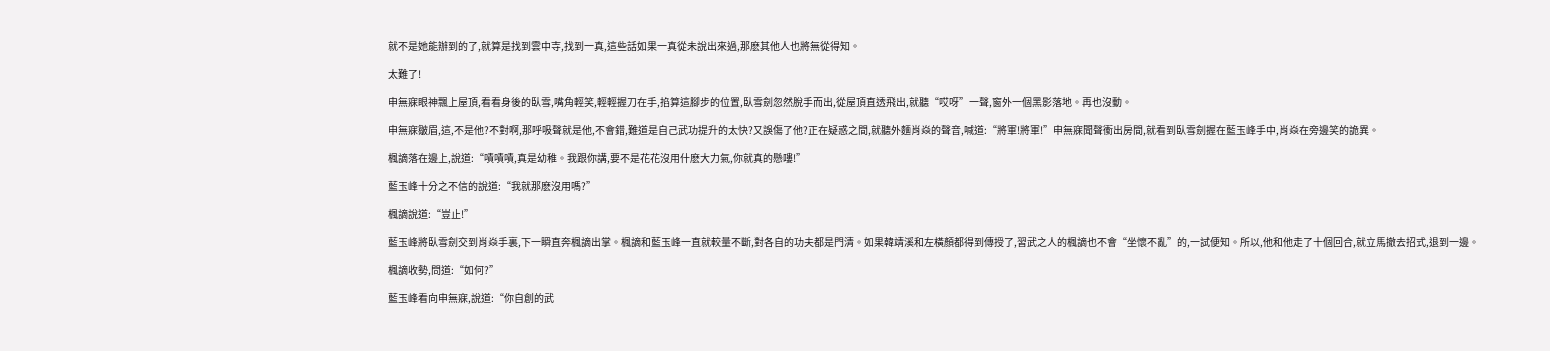就不是她能辦到的了,就算是找到雲中寺,找到一真,這些話如果一真從未說出來過,那麽其他人也將無從得知。

太難了!

申無寐眼神飄上屋頂,看看身後的臥雪,嘴角輕笑,輕輕握刀在手,掐算這腳步的位置,臥雪劍忽然脫手而出,從屋頂直透飛出,就聽“哎呀”一聲,窗外一個黑影落地。再也沒動。

申無寐皺眉,這,不是他?不對啊,那呼吸聲就是他,不會錯,難道是自己武功提升的太快?又誤傷了他?正在疑惑之間,就聽外麵肖焱的聲音,喊道:“將軍!將軍!”申無寐聞聲衝出房間,就看到臥雪劍握在藍玉峰手中,肖焱在旁邊笑的詭異。

楓謫落在邊上,說道:“嘖嘖嘖,真是幼稚。我跟你講,要不是花花沒用什麽大力氣,你就真的懸嘍!”

藍玉峰十分之不信的說道:“我就那麽沒用嗎?”

楓謫說道:“豈止!”

藍玉峰將臥雪劍交到肖焱手裏,下一瞬直奔楓謫出掌。楓謫和藍玉峰一直就較量不斷,對各自的功夫都是門清。如果韓靖溪和左橫顏都得到傳授了,習武之人的楓謫也不會“坐懷不亂”的,一試便知。所以,他和他走了十個回合,就立馬撤去招式,退到一邊。

楓謫收勢,問道:“如何?”

藍玉峰看向申無寐,說道:“你自創的武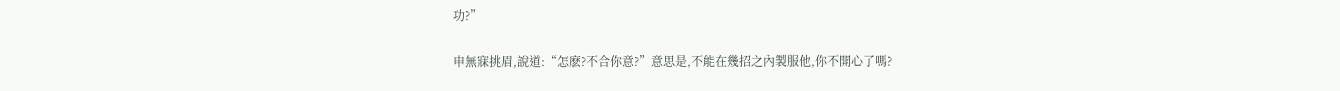功?”

申無寐挑眉,說道:“怎麽?不合你意?”意思是,不能在幾招之內製服他,你不開心了嗎?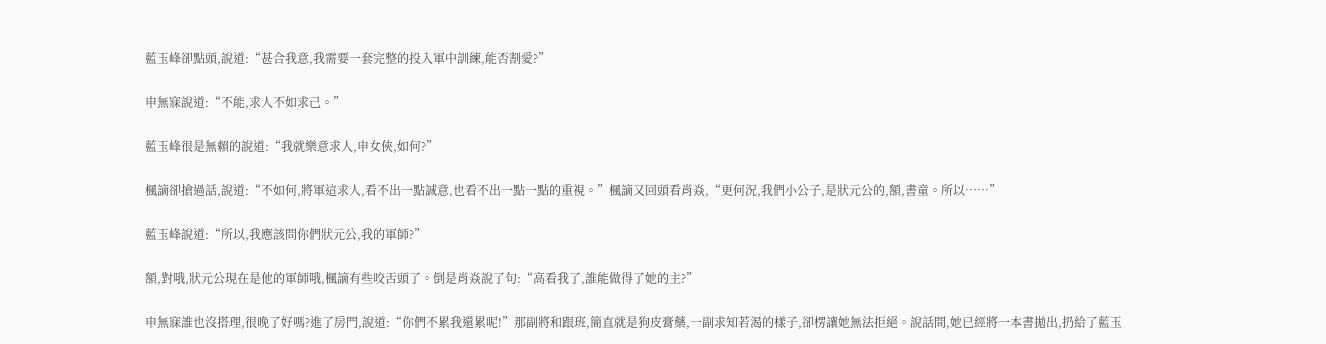藍玉峰卻點頭,說道:“甚合我意,我需要一套完整的投入軍中訓練,能否割愛?”

申無寐說道:“不能,求人不如求己。”

藍玉峰很是無賴的說道:“我就樂意求人,申女俠,如何?”

楓謫卻搶過話,說道:“不如何,將軍這求人,看不出一點誠意,也看不出一點一點的重視。”楓謫又回頭看肖焱,“更何況,我們小公子,是狀元公的,額,書童。所以……”

藍玉峰說道:“所以,我應該問你們狀元公,我的軍師?”

額,對哦,狀元公現在是他的軍師哦,楓謫有些咬舌頭了。倒是肖焱說了句:“高看我了,誰能做得了她的主?”

申無寐誰也沒搭理,很晚了好嗎?進了房門,說道:“你們不累我還累呢!”那副將和跟班,簡直就是狗皮膏藥,一副求知若渴的樣子,卻楞讓她無法拒絕。說話間,她已經將一本書拋出,扔給了藍玉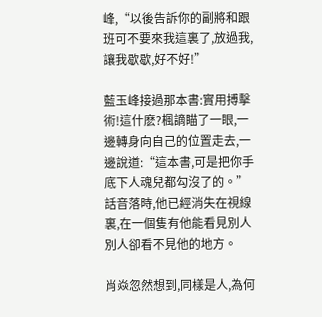峰,“以後告訴你的副將和跟班可不要來我這裏了,放過我,讓我歇歇,好不好!”

藍玉峰接過那本書:實用搏擊術!這什麽?楓謫瞄了一眼,一邊轉身向自己的位置走去,一邊說道:“這本書,可是把你手底下人魂兒都勾沒了的。”話音落時,他已經消失在視線裏,在一個隻有他能看見別人別人卻看不見他的地方。

肖焱忽然想到,同樣是人,為何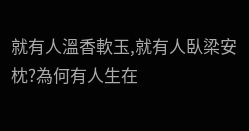就有人溫香軟玉,就有人臥梁安枕?為何有人生在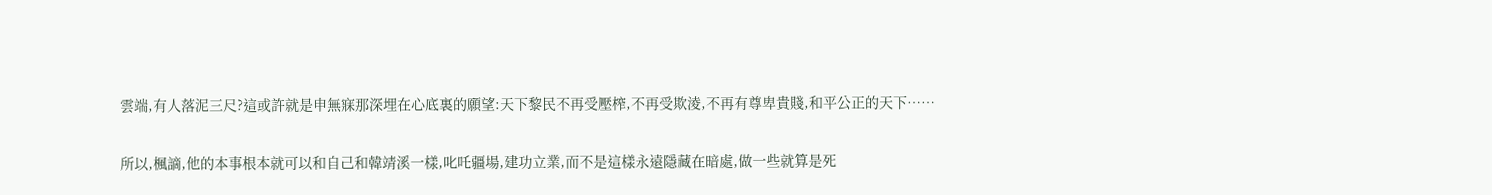雲端,有人落泥三尺?這或許就是申無寐那深埋在心底裏的願望:天下黎民不再受壓榨,不再受欺淩,不再有尊卑貴賤,和平公正的天下……

所以,楓謫,他的本事根本就可以和自己和韓靖溪一樣,叱吒疆場,建功立業,而不是這樣永遠隱藏在暗處,做一些就算是死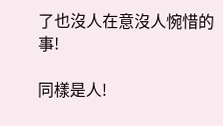了也沒人在意沒人惋惜的事!

同樣是人!